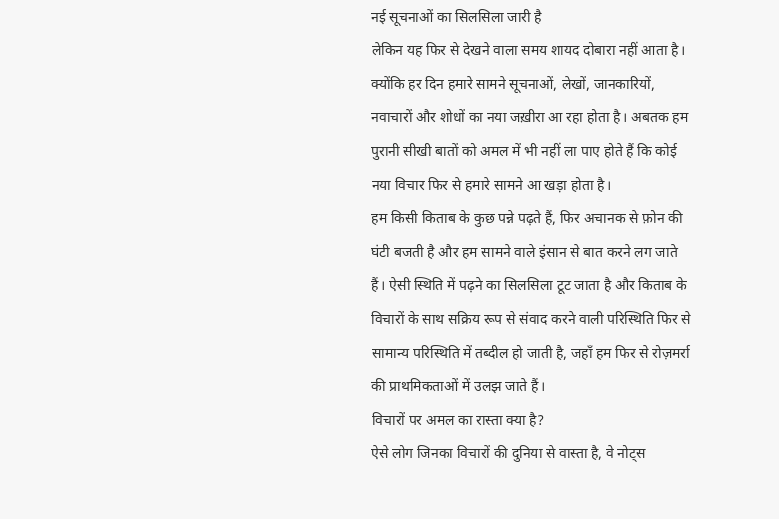नई सूचनाओं का सिलसिला जारी है
लेकिन यह फिर से देखने वाला समय शायद दोबारा नहीं आता है। क्योंकि हर दिन हमारे सामने सूचनाओं, लेखों, जानकारियों, नवाचारों और शोधों का नया जख़ीरा आ रहा होता है। अबतक हम पुरानी सीखी बातों को अमल में भी नहीं ला पाए होते हैं कि कोई नया विचार फिर से हमारे सामने आ खड़ा होता है।
हम किसी किताब के कुछ पन्ने पढ़ते हैं, फिर अचानक से फ़ोन की घंटी बजती है और हम सामने वाले इंसान से बात करने लग जाते हैं। ऐसी स्थिति में पढ़ने का सिलसिला टूट जाता है और किताब के विचारों के साथ सक्रिय रूप से संवाद करने वाली परिस्थिति फिर से सामान्य परिस्थिति में तब्दील हो जाती है, जहाँ हम फिर से रोज़मर्रा की प्राथमिकताओं में उलझ जाते हैं।
विचारों पर अमल का रास्ता क्या है?
ऐसे लोग जिनका विचारों की दुनिया से वास्ता है, वे नोट्स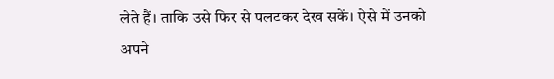लेते हैं। ताकि उसे फिर से पलटकर देख सकें। ऐसे में उनको अपने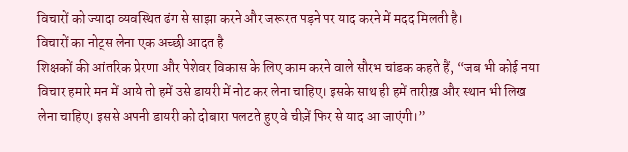विचारों को ज्यादा व्यवस्थित ढंग से साझा करने और जरूरत पड़ने पर याद करने में मदद मिलती है।
विचारों का नोट्स लेना एक अच्छी आदत है
शिक्षकों की आंतरिक प्रेरणा और पेशेवर विकास के लिए काम करने वाले सौरभ चांडक कहते हैं, “जब भी कोई नया विचार हमारे मन में आये तो हमें उसे डायरी में नोट कर लेना चाहिए। इसके साथ ही हमें तारीख़ और स्थान भी लिख लेना चाहिए। इससे अपनी डायरी को दोबारा पलटते हुए वे चीज़ें फिर से याद आ जाएंगी।”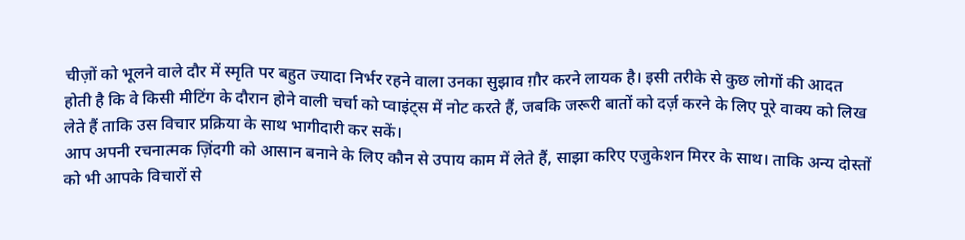चीज़ों को भूलने वाले दौर में स्मृति पर बहुत ज्यादा निर्भर रहने वाला उनका सुझाव ग़ौर करने लायक है। इसी तरीके से कुछ लोगों की आदत होती है कि वे किसी मीटिंग के दौरान होने वाली चर्चा को प्वाइंट्स में नोट करते हैं, जबकि जरूरी बातों को दर्ज़ करने के लिए पूरे वाक्य को लिख लेते हैं ताकि उस विचार प्रक्रिया के साथ भागीदारी कर सकें।
आप अपनी रचनात्मक ज़िंदगी को आसान बनाने के लिए कौन से उपाय काम में लेते हैं, साझा करिए एजुकेशन मिरर के साथ। ताकि अन्य दोस्तों को भी आपके विचारों से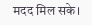मदद मिल सके।